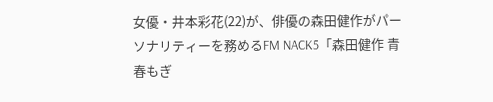女優・井本彩花(22)が、俳優の森田健作がパーソナリティーを務めるFM NACK5「森田健作 青春もぎ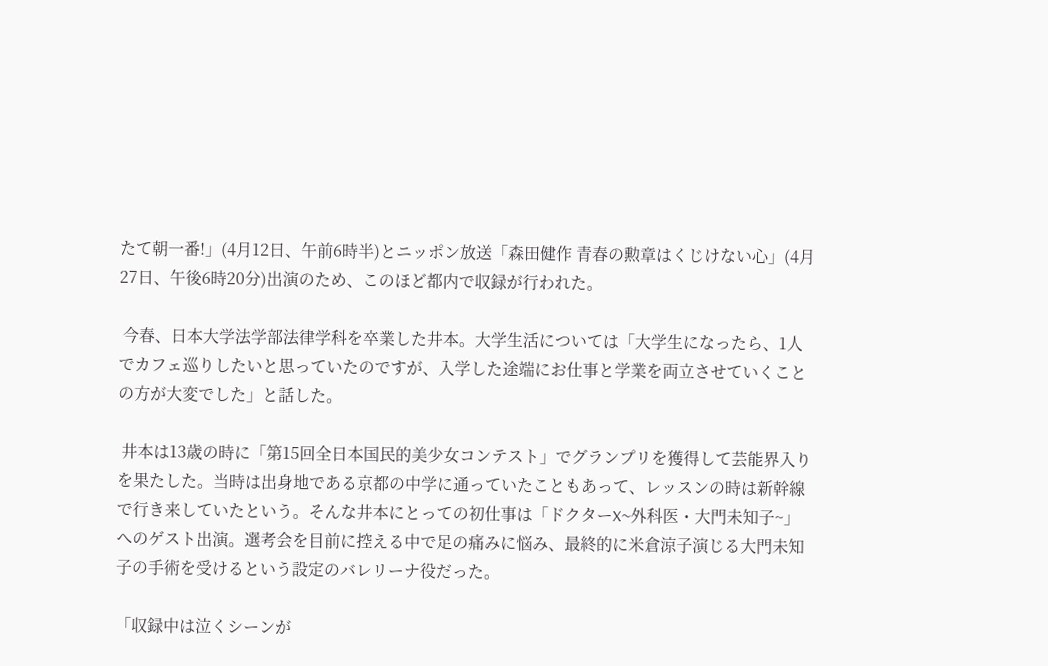たて朝一番!」(4月12日、午前6時半)とニッポン放送「森田健作 青春の勲章はくじけない心」(4月27日、午後6時20分)出演のため、このほど都内で収録が行われた。

 今春、日本大学法学部法律学科を卒業した井本。大学生活については「大学生になったら、1人でカフェ巡りしたいと思っていたのですが、入学した途端にお仕事と学業を両立させていくことの方が大変でした」と話した。

 井本は13歳の時に「第15回全日本国民的美少女コンテスト」でグランプリを獲得して芸能界入りを果たした。当時は出身地である京都の中学に通っていたこともあって、レッスンの時は新幹線で行き来していたという。そんな井本にとっての初仕事は「ドクターX~外科医・大門未知子~」へのゲスト出演。選考会を目前に控える中で足の痛みに悩み、最終的に米倉涼子演じる大門未知子の手術を受けるという設定のバレリーナ役だった。

「収録中は泣くシーンが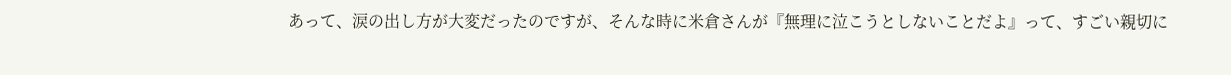あって、涙の出し方が大変だったのですが、そんな時に米倉さんが『無理に泣こうとしないことだよ』って、すごい親切に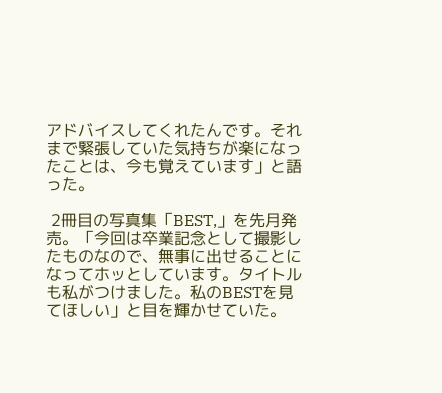アドバイスしてくれたんです。それまで緊張していた気持ちが楽になったことは、今も覚えています」と語った。

 2冊目の写真集「BEST,」を先月発売。「今回は卒業記念として撮影したものなので、無事に出せることになってホッとしています。タイトルも私がつけました。私のBESTを見てほしい」と目を輝かせていた。